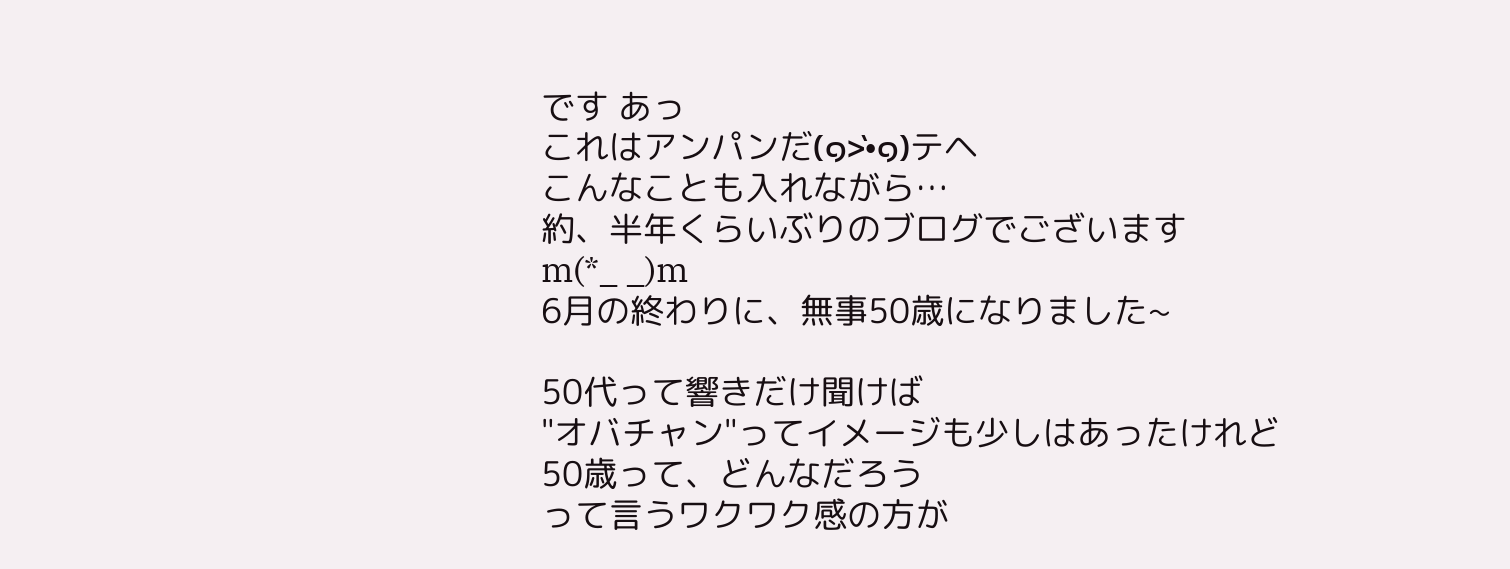です あっ
これはアンパンだ(๑>•̀๑)テヘ
こんなことも入れながら…
約、半年くらいぶりのブログでございます
m(*_ _)m
6月の終わりに、無事50歳になりました~

50代って響きだけ聞けば
"オバチャン"ってイメージも少しはあったけれど
50歳って、どんなだろう
って言うワクワク感の方が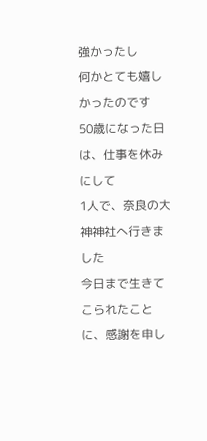強かったし
何かとても嬉しかったのです
50歳になった日は、仕事を休みにして
1人で、奈良の大神神社へ行きました
今日まで生きてこられたことに、感謝を申し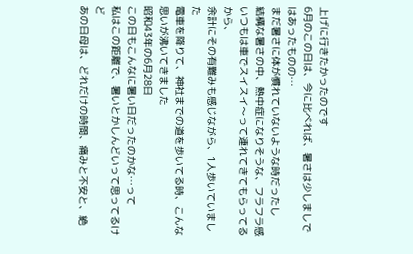上げに行きたかったのです
6月のこの日は、今に比べれば、暑さは少しましではあったものの…
まだ暑さに体が慣れていないような時だったし
結構な暑さの中、熱中症になりそうな、フラフラ感
いつもは車でスイスイ〜って連れてきてもらってるから、
余計にその有難みも感じながら、1人歩いていました
電車を降りて、神社までの道を歩いてる時、こんな思いが沸いてきました
昭和43年の6月28日
この日もこんなに暑い日だったのかな…って
私はこの距離で、暑いとかしんどいって思ってるけど
あの日母は、どれだけの時間、痛みと不安と、絶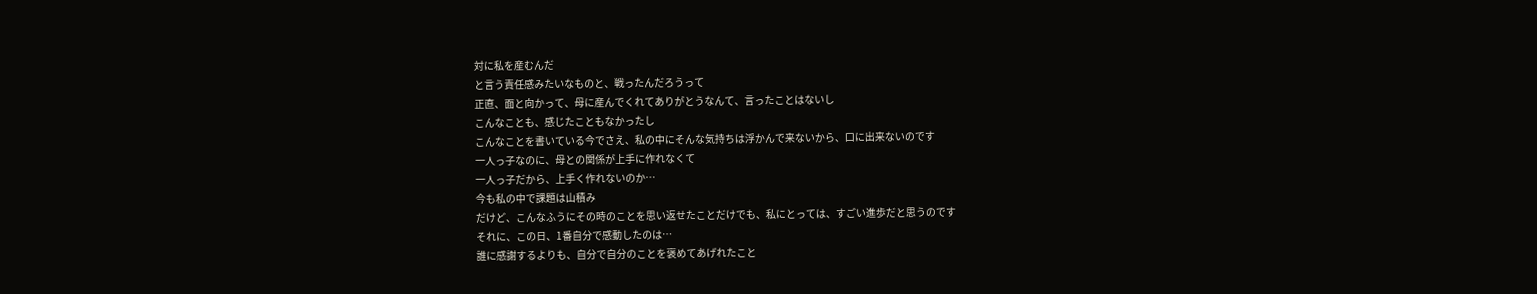対に私を産むんだ
と言う責任感みたいなものと、戦ったんだろうって
正直、面と向かって、母に産んでくれてありがとうなんて、言ったことはないし
こんなことも、感じたこともなかったし
こんなことを書いている今でさえ、私の中にそんな気持ちは浮かんで来ないから、口に出来ないのです
一人っ子なのに、母との関係が上手に作れなくて
一人っ子だから、上手く作れないのか…
今も私の中で課題は山積み
だけど、こんなふうにその時のことを思い返せたことだけでも、私にとっては、すごい進歩だと思うのです
それに、この日、1番自分で感動したのは…
誰に感謝するよりも、自分で自分のことを褒めてあげれたこと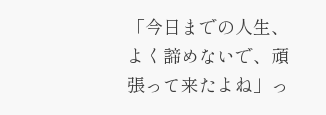「今日までの人生、よく諦めないで、頑張って来たよね」っ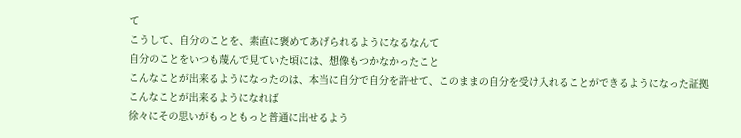て
こうして、自分のことを、素直に褒めてあげられるようになるなんて
自分のことをいつも蔑んで見ていた頃には、想像もつかなかったこと
こんなことが出来るようになったのは、本当に自分で自分を許せて、このままの自分を受け入れることができるようになった証拠
こんなことが出来るようになれば
徐々にその思いがもっともっと普通に出せるよう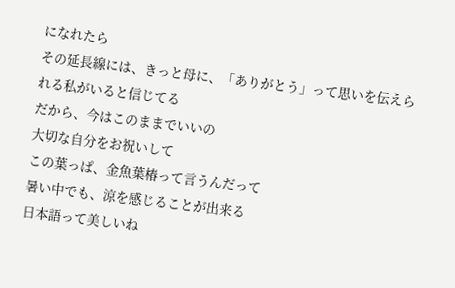になれたら
その延長線には、きっと母に、「ありがとう」って思いを伝えられる私がいると信じてる
だから、今はこのままでいいの
大切な自分をお祝いして
この葉っぱ、金魚葉椿って言うんだって
暑い中でも、涼を感じることが出来る
日本語って美しいね